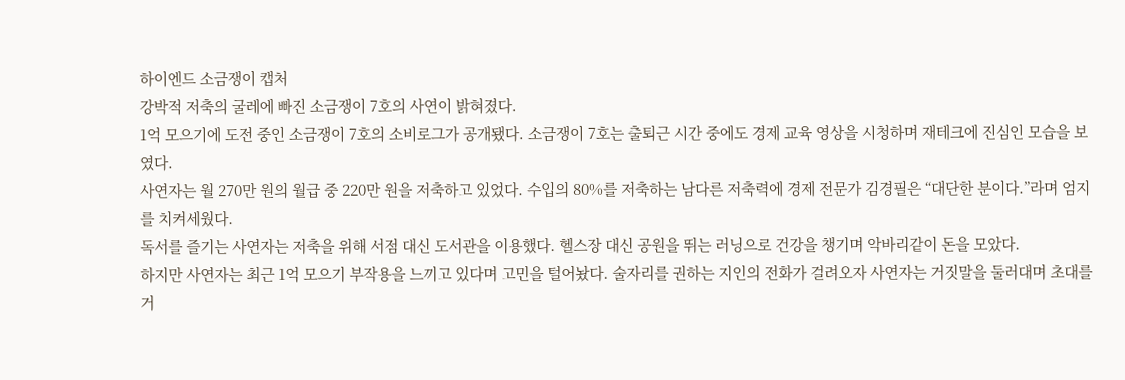하이엔드 소금쟁이 캡처
강박적 저축의 굴레에 빠진 소금쟁이 7호의 사연이 밝혀졌다.
1억 모으기에 도전 중인 소금쟁이 7호의 소비로그가 공개됐다. 소금쟁이 7호는 출퇴근 시간 중에도 경제 교육 영상을 시청하며 재테크에 진심인 모습을 보였다.
사연자는 월 270만 원의 월급 중 220만 원을 저축하고 있었다. 수입의 80%를 저축하는 남다른 저축력에 경제 전문가 김경필은 “대단한 분이다.”라며 엄지를 치켜세웠다.
독서를 즐기는 사연자는 저축을 위해 서점 대신 도서관을 이용했다. 헬스장 대신 공원을 뛰는 러닝으로 건강을 챙기며 악바리같이 돈을 모았다.
하지만 사연자는 최근 1억 모으기 부작용을 느끼고 있다며 고민을 털어놨다. 술자리를 권하는 지인의 전화가 걸려오자 사연자는 거짓말을 둘러대며 초대를 거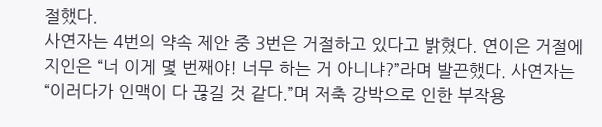절했다.
사연자는 4번의 약속 제안 중 3번은 거절하고 있다고 밝혔다. 연이은 거절에 지인은 “너 이게 몇 번째야! 너무 하는 거 아니냐?”라며 발끈했다. 사연자는 “이러다가 인맥이 다 끊길 것 같다.”며 저축 강박으로 인한 부작용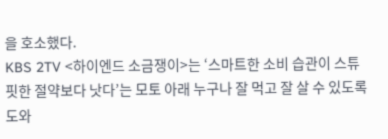을 호소했다.
KBS 2TV <하이엔드 소금쟁이>는 ‘스마트한 소비 습관이 스튜핏한 절약보다 낫다’는 모토 아래 누구나 잘 먹고 잘 살 수 있도록 도와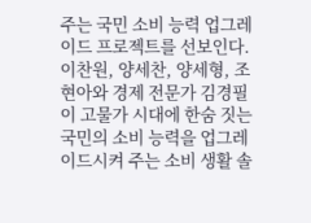주는 국민 소비 능력 업그레이드 프로젝트를 선보인다. 이찬원, 양세찬, 양세형, 조현아와 경제 전문가 김경필이 고물가 시대에 한숨 짓는 국민의 소비 능력을 업그레이드시켜 주는 소비 생활 솔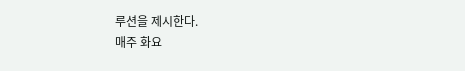루션을 제시한다.
매주 화요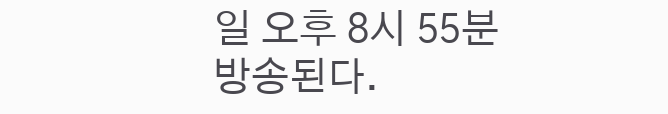일 오후 8시 55분 방송된다.